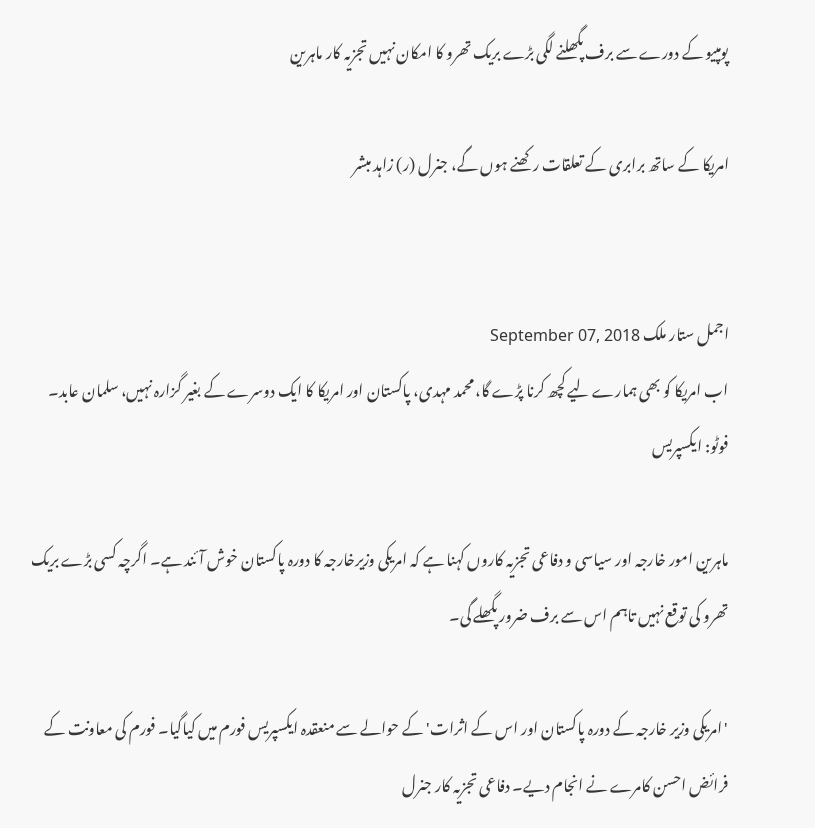پومپیو کے دورے سے برف پگھلنے لگی بڑے بریک تھرو کا امکان نہیں تجزیہ کار ماہرین

امریکا کے ساتھ برابری کے تعلقات رکھنے ہوں گے، جنرل (ر) زاہد مبشر


اجمل ستار ملک September 07, 2018
اب امریکا کو بھی ہمارے لیے کچھ کرنا پڑے گا، محمد مہدی، پاکستان اور امریکا کا ایک دوسرے کے بغیر گزارہ نہیں، سلمان عابد۔ فوٹو: ایکسپریس

ماہرین امور خارجہ اور سیاسی و دفاعی تجزیہ کاروں کہنا ہے کہ امریکی وزیرخارجہ کا دورہ پاکستان خوش آئند ہے۔ اگرچہ کسی بڑے بریک تھرو کی توقع نہیں تاہم اس سے برف ضرور پگھلے گی۔

'امریکی وزیر خارجہ کے دورہ پاکستان اور اس کے اثرات' کے حوالے سے منعقدہ ایکسپریس فورم میں کیاگیا۔ فورم کی معاونت کے فرائض احسن کامرے نے انجام دیے۔ دفاعی تجزیہ کار جنرل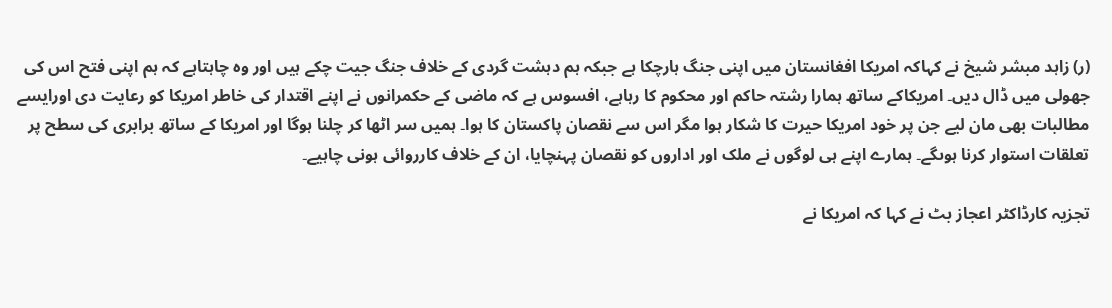(ر) زاہد مبشر شیخ نے کہاکہ امریکا افغانستان میں اپنی جنگ ہارچکا ہے جبکہ ہم دہشت گردی کے خلاف جنگ جیت چکے ہیں اور وہ چاہتاہے کہ ہم اپنی فتح اس کی جھولی میں ڈال دیں۔ امریکاکے ساتھ ہمارا رشتہ حاکم اور محکوم کا رہاہے، افسوس ہے کہ ماضی کے حکمرانوں نے اپنے اقتدار کی خاطر امریکا کو رعایت دی اورایسے مطالبات بھی مان لیے جن پر خود امریکا حیرت کا شکار ہوا مگر اس سے نقصان پاکستان کا ہوا۔ ہمیں سر اٹھا کر چلنا ہوگا اور امریکا کے ساتھ برابری کی سطح پر تعلقات استوار کرنا ہوںگے۔ ہمارے اپنے ہی لوگوں نے ملک اور اداروں کو نقصان پہنچایا، ان کے خلاف کارروائی ہونی چاہیے۔

تجزیہ کارڈاکٹر اعجاز بٹ نے کہا کہ امریکا نے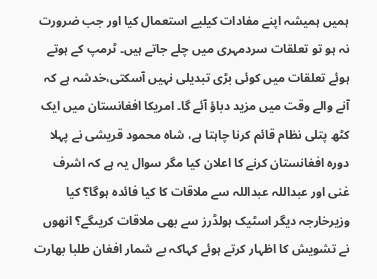ہمیں ہمیشہ اپنے مفادات کیلیے استعمال کیا اور جب ضرورت نہ ہو تو تعلقات سردمہری میں چلے جاتے ہیں۔ ٹرمپ کے ہوتے ہوئے تعلقات میں کوئی بڑی تبدیلی نہیں آسکتی،خدشہ ہے کہ آنے والے وقت میں مزید دباؤ آئے گا۔ امریکا افغانستان میں ایک کٹھ پتلی نظام قائم کرنا چاہتا ہے، شاہ محمود قریشی نے پہلا دورہ افغانستان کرنے کا اعلان کیا مگر سوال یہ ہے کہ اشرف غنی اور عبداللہ عبداللہ سے ملاقات کا کیا فائدہ ہوگا؟ کیا وزیرخارجہ دیگر اسٹیک ہولڈرز سے بھی ملاقات کریںگے؟ انھوں نے تشویش کا اظہار کرتے ہوئے کہاکہ بے شمار افغان طلبا بھارت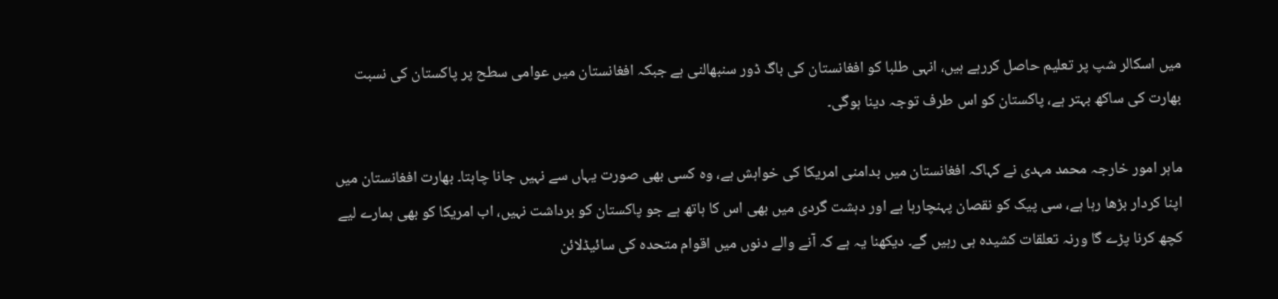میں اسکالر شپ پر تعلیم حاصل کررہے ہیں، انہی طلبا کو افغانستان کی باگ ڈور سنبھالنی ہے جبکہ افغانستان میں عوامی سطح پر پاکستان کی نسبت بھارت کی ساکھ بہتر ہے، پاکستان کو اس طرف توجہ دینا ہوگی۔

ماہر امور خارجہ محمد مہدی نے کہاکہ افغانستان میں بدامنی امریکا کی خواہش ہے، وہ کسی بھی صورت یہاں سے نہیں جانا چاہتا۔ بھارت افغانستان میں اپنا کردار بڑھا رہا ہے، سی پیک کو نقصان پہنچارہا ہے اور دہشت گردی میں بھی اس کا ہاتھ ہے جو پاکستان کو برداشت نہیں، اب امریکا کو بھی ہمارے لیے کچھ کرنا پڑے گا ورنہ تعلقات کشیدہ ہی رہیں گے۔ دیکھنا یہ ہے کہ آنے والے دنوں میں اقوام متحدہ کی سائیڈلائن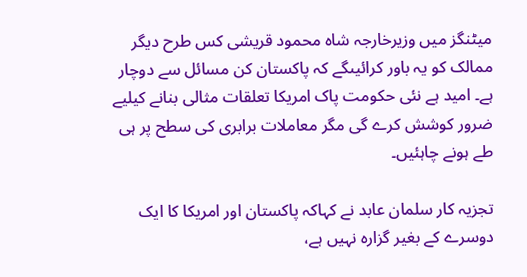میٹنگز میں وزیرخارجہ شاہ محمود قریشی کس طرح دیگر ممالک کو یہ باور کرائیںگے کہ پاکستان کن مسائل سے دوچار ہے۔ امید ہے نئی حکومت پاک امریکا تعلقات مثالی بنانے کیلیے ضرور کوشش کرے گی مگر معاملات برابری کی سطح پر ہی طے ہونے چاہئیں۔

تجزیہ کار سلمان عابد نے کہاکہ پاکستان اور امریکا کا ایک دوسرے کے بغیر گزارہ نہیں ہے،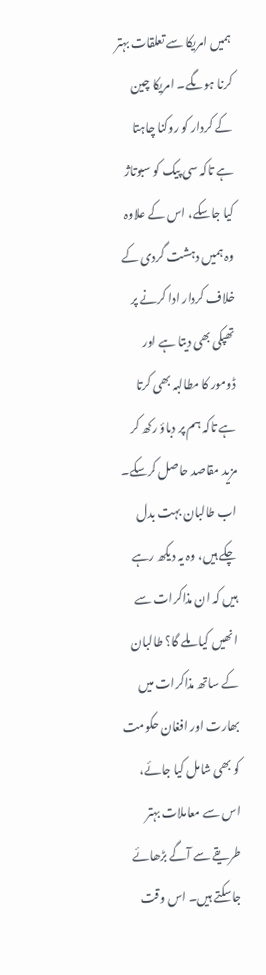ہمیں امریکا سے تعلقات بہتر کرنا ہوںگے۔ امریکا چین کے کردار کو روکنا چاہتا ہے تاکہ سی پیک کو سبوتاژ کیا جاسکے، اس کے علاوہ وہ ہمیں دہشت گردی کے خلاف کردار ادا کرنے پر تھپکی بھی دیتا ہے اور ڈومور کا مطالبہ بھی کرتا ہے تاکہ ہم پر دباؤ رکھ کر مزید مقاصد حاصل کرسکے۔ اب طالبان بہت بدل چکے ہیں، وہ یہ دیکھ رہے ہیں کہ ان مذاکرات سے انھیں کیا ملے گا؟ طالبان کے ساتھ مذاکرات میں بھارت اور افغان حکومت کو بھی شامل کیا جائے، اس سے معاملات بہتر طریقے سے آگے بڑھائے جاسکتے ہیں۔ اس وقت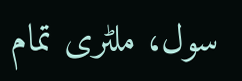سول، ملٹری تمام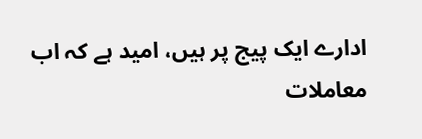ادارے ایک پیج پر ہیں، امید ہے کہ اب معاملات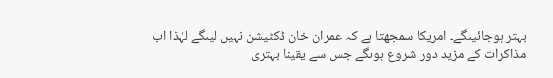بہتر ہوجائیںگے۔ امریکا سمجھتا ہے کہ عمران خان ڈکٹیشن نہیں لیںگے لہٰذا اب مذاکرات کے مزید دور شروع ہوںگے جس سے یقینا بہتری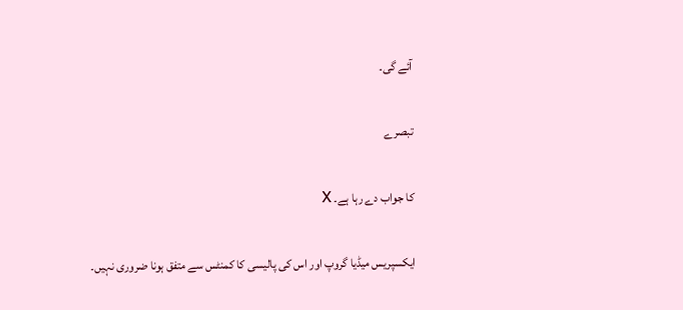آئے گی۔

تبصرے

کا جواب دے رہا ہے۔ X

ایکسپریس میڈیا گروپ اور اس کی پالیسی کا کمنٹس سے متفق ہونا ضروری نہیں۔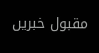مقبول خبریں